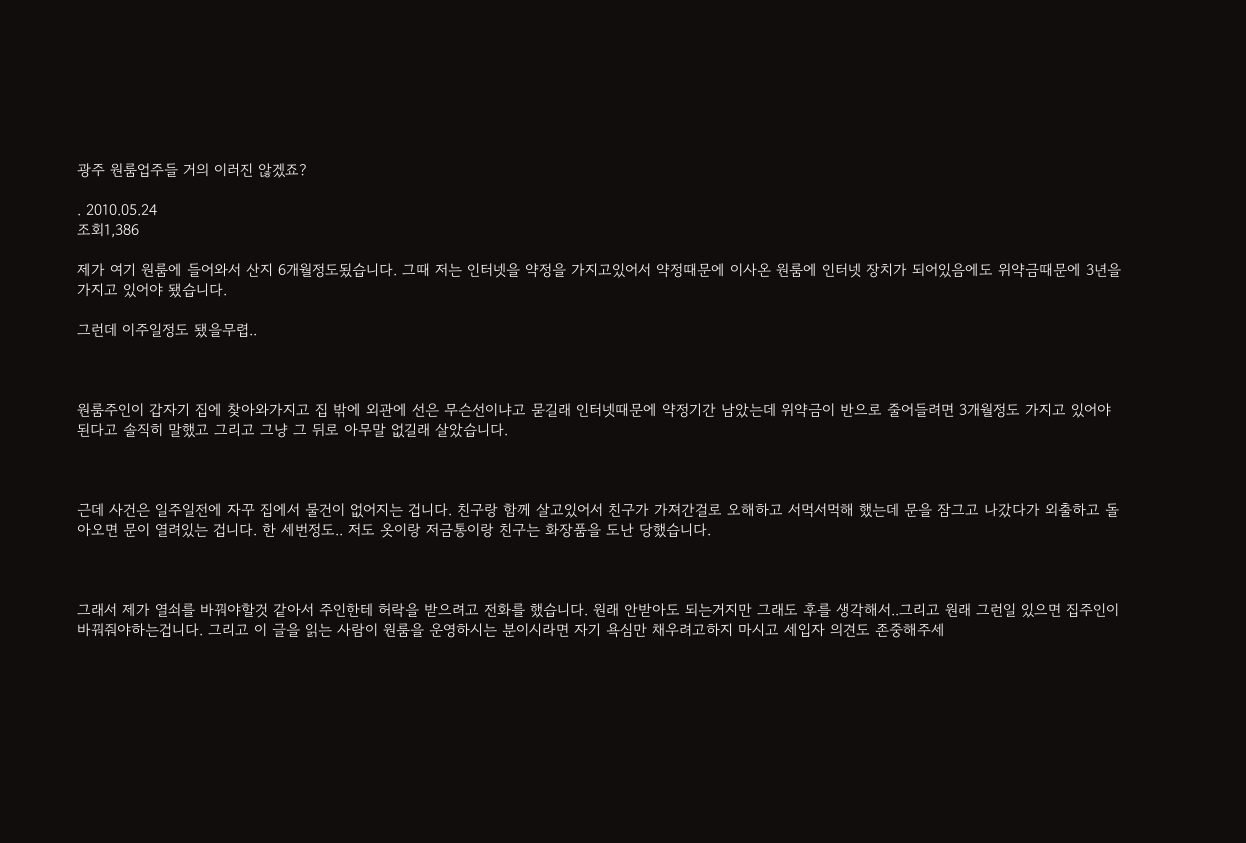광주 원룸업주들 거의 이러진 않겠죠?

. 2010.05.24
조회1,386

제가 여기 원룸에 들어와서 산지 6개월정도됬습니다. 그때 저는 인터넷을 약정을 가지고있어서 약정때문에 이사온 원룸에 인터넷 장치가 되어있음에도 위약금때문에 3년을 가지고 있어야 됐습니다.

그런데 이주일정도 됐을무렵..



원룸주인이 갑자기 집에 찾아와가지고 집 밖에 외관에 선은 무슨선이냐고 묻길래 인터넷때문에 약정기간 남았는데 위약금이 반으로 줄어들려면 3개월정도 가지고 있어야 된다고 솔직히 말했고 그리고 그냥 그 뒤로 아무말 없길래 살았습니다.



근데 사건은 일주일전에 자꾸 집에서 물건이 없어지는 겁니다. 친구랑 함께 살고있어서 친구가 가져간걸로 오해하고 서먹서먹해 했는데 문을 잠그고 나갔다가 외출하고 돌아오면 문이 열려있는 겁니다. 한 세번정도.. 저도 옷이랑 저금통이랑 친구는 화장품을 도난 당했습니다.



그래서 제가 열쇠를 바꿔야할것 같아서 주인한테 허락을 받으려고 전화를 했습니다. 원래 안받아도 되는거지만 그래도 후를 생각해서..그리고 원래 그런일 있으면 집주인이 바꿔줘야하는겁니다. 그리고 이 글을 읽는 사람이 원룸을 운영하시는 분이시라면 자기 욕심만 채우려고하지 마시고 세입자 의견도 존중해주세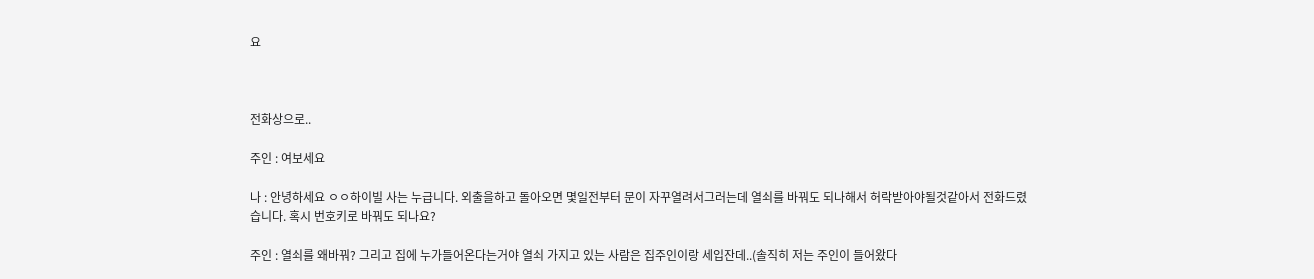요



전화상으로..

주인 : 여보세요

나 : 안녕하세요 ㅇㅇ하이빌 사는 누급니다. 외출을하고 돌아오면 몇일전부터 문이 자꾸열려서그러는데 열쇠를 바꿔도 되나해서 허락받아야될것같아서 전화드렸습니다. 혹시 번호키로 바꿔도 되나요?

주인 : 열쇠를 왜바꿔? 그리고 집에 누가들어온다는거야 열쇠 가지고 있는 사람은 집주인이랑 세입잔데..(솔직히 저는 주인이 들어왔다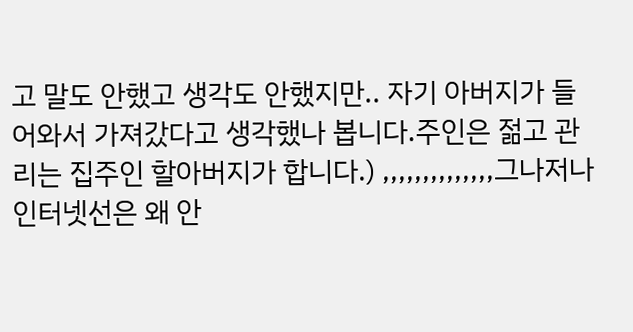고 말도 안했고 생각도 안했지만.. 자기 아버지가 들어와서 가져갔다고 생각했나 봅니다.주인은 젊고 관리는 집주인 할아버지가 합니다.) ,,,,,,,,,,,,,,그나저나 인터넷선은 왜 안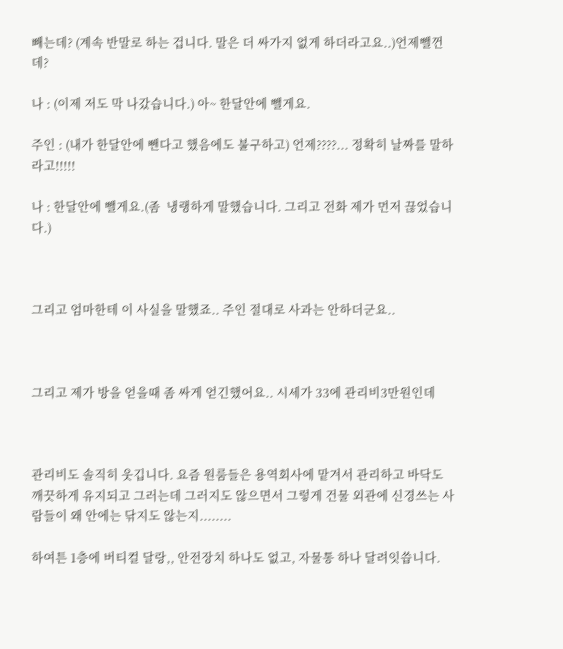빼는데? (계속 반말로 하는 겁니다. 말은 더 싸가지 없게 하더라고요..)언제뺄껀데?

나 : (이제 저도 막 나갔습니다.) 아~ 한달안에 뺄게요.

주인 : (내가 한달안에 뺀다고 했음에도 불구하고) 언제????... 정확히 날짜를 말하라고!!!!!

나 : 한달안에 뺄게요.(좀  냉랭하게 말했습니다. 그리고 전화 제가 먼저 끊었습니다.)



그리고 엄마한테 이 사실을 말했죠.. 주인 절대로 사과는 안하더군요..



그리고 제가 방을 얻을때 좀 싸게 얻긴했어요.. 시세가 33에 관리비3만원인데



관리비도 솔직히 웃깁니다. 요즘 원룸들은 용역회사에 맡겨서 관리하고 바닥도 깨끗하게 유지되고 그러는데 그러지도 않으면서 그렇게 건물 외관에 신경쓰는 사람들이 왜 안에는 닦지도 않는지........

하여튼 1층에 버티컬 달랑,, 안전장치 하나도 없고, 자물통 하나 달려잇씁니다.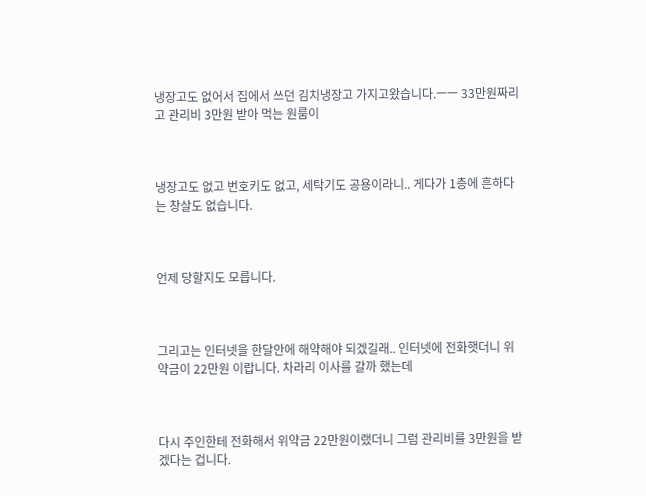냉장고도 없어서 집에서 쓰던 김치냉장고 가지고왔습니다.ㅡㅡ 33만원짜리고 관리비 3만원 받아 먹는 원룸이



냉장고도 없고 번호키도 없고, 세탁기도 공용이라니.. 게다가 1층에 흔하다는 창살도 없습니다.



언제 당할지도 모릅니다.



그리고는 인터넷을 한달안에 해약해야 되겠길래.. 인터넷에 전화햇더니 위약금이 22만원 이랍니다. 차라리 이사를 갈까 했는데



다시 주인한테 전화해서 위약금 22만원이랬더니 그럼 관리비를 3만원을 받겠다는 겁니다.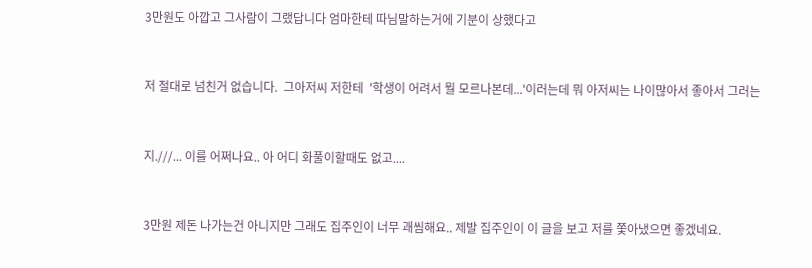3만원도 아깝고 그사람이 그랬답니다 엄마한테 따님말하는거에 기분이 상했다고



저 절대로 넘친거 없습니다.  그아저씨 저한테  '학생이 어려서 뭘 모르나본데...'이러는데 뭐 아저씨는 나이많아서 좋아서 그러는



지.///... 이를 어쩌나요.. 아 어디 화풀이할때도 없고....



3만원 제돈 나가는건 아니지만 그래도 집주인이 너무 괘씸해요.. 제발 집주인이 이 글을 보고 저를 쫓아냈으면 좋겠네요.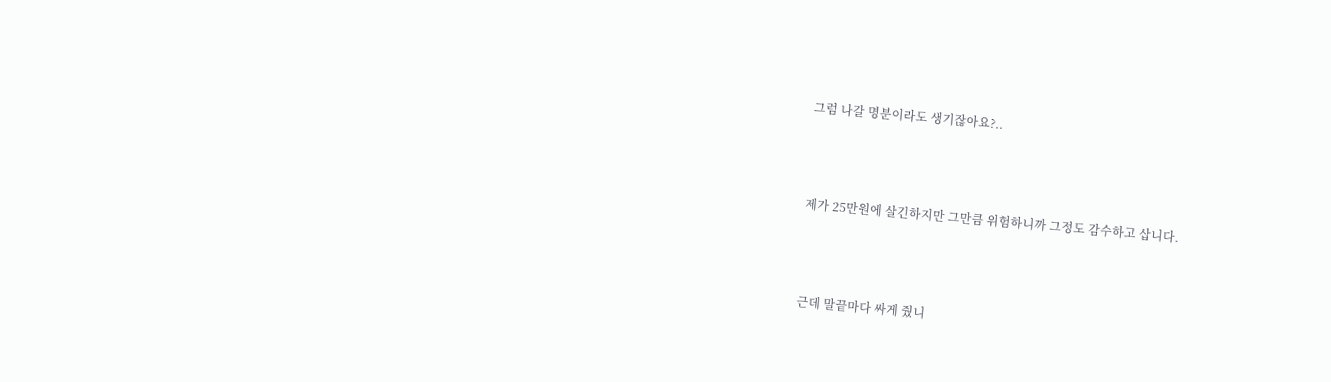그럼 나갈 명분이라도 생기잖아요?..



제가 25만원에 살긴하지만 그만큼 위험하니까 그정도 감수하고 삽니다.



근데 말끝마다 싸게 줬니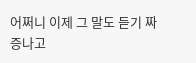어쩌니 이제 그 말도 듣기 짜증나고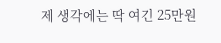제 생각에는 딱 여긴 25만원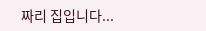짜리 집입니다...